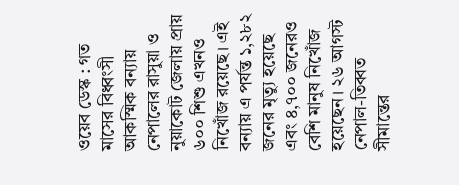ওয়েব ডেস্ক : গত মাসের বিধ্বংসী আকস্মিক বন্যায় নেপালের রাসুয়া ও নুয়াকোট জেলায় প্রায় ৬০০ শিশু এখনও নিখোঁজ রয়েছে। এই বন্যায় এ পর্যন্ত ১,২৮২ জনের মৃত্যু হয়েছে এবং ৪,৭০০ জনেরও বেশি মানুষ নিখোঁজ হয়েছেন। ২৬ আগস্ট নেপাল-তিব্বত সীমান্তের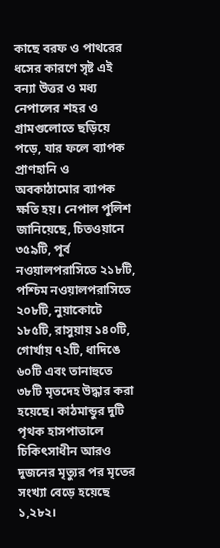কাছে বরফ ও পাথরের ধসের কারণে সৃষ্ট এই বন্যা উত্তর ও মধ্য নেপালের শহর ও গ্রামগুলোতে ছড়িয়ে পড়ে, যার ফলে ব্যাপক প্রাণহানি ও অবকাঠামোর ব্যাপক ক্ষতি হয়। নেপাল পুলিশ জানিয়েছে, চিতওয়ানে ৩৫৯টি, পূর্ব নওয়ালপরাসিতে ২১৮টি, পশ্চিম নওয়ালপরাসিতে ২০৮টি, নুয়াকোটে ১৮৫টি, রাসুয়ায় ১৪০টি, গোর্খায় ৭২টি, ধাদিঙে ৬০টি এবং তানাহুতে ৩৮টি মৃতদেহ উদ্ধার করা হয়েছে। কাঠমান্ডুর দুটি পৃথক হাসপাতালে চিকিৎসাধীন আরও দুজনের মৃত্যুর পর মৃতের সংখ্যা বেড়ে হয়েছে ১,২৮২।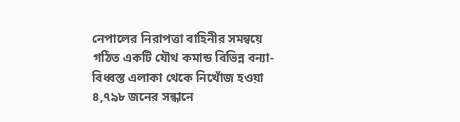নেপালের নিরাপত্তা বাহিনীর সমন্বয়ে গঠিত একটি যৌথ কমান্ড বিভিন্ন বন্যা-বিধ্বস্ত এলাকা থেকে নিখোঁজ হওয়া ৪,৭৯৮ জনের সন্ধানে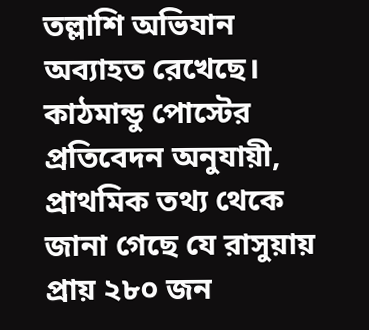তল্লাশি অভিযান অব্যাহত রেখেছে। কাঠমান্ডু পোস্টের প্রতিবেদন অনুযায়ী, প্রাথমিক তথ্য থেকে জানা গেছে যে রাসুয়ায় প্রায় ২৮০ জন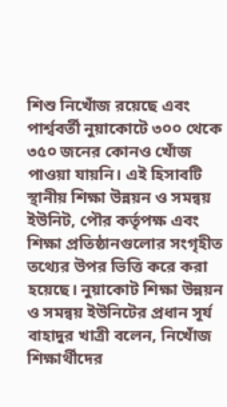শিশু নিখোঁজ রয়েছে এবং পার্শ্ববর্তী নুয়াকোটে ৩০০ থেকে ৩৫০ জনের কোনও খোঁজ পাওয়া যায়নি। এই হিসাবটি স্থানীয় শিক্ষা উন্নয়ন ও সমন্বয় ইউনিট, পৌর কর্তৃপক্ষ এবং শিক্ষা প্রতিষ্ঠানগুলোর সংগৃহীত তথ্যের উপর ভিত্তি করে করা হয়েছে। নুয়াকোট শিক্ষা উন্নয়ন ও সমন্বয় ইউনিটের প্রধান সূর্য বাহাদুর খাত্রী বলেন, নিখোঁজ শিক্ষার্থীদের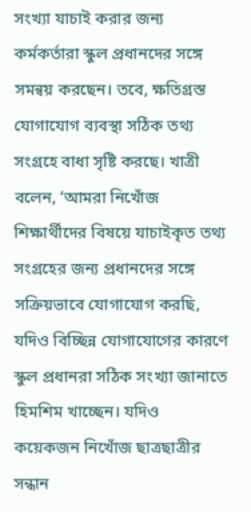সংখ্যা যাচাই করার জন্য কর্মকর্তারা স্কুল প্রধানদের সঙ্গে সমন্বয় করছেন। তবে, ক্ষতিগ্রস্ত যোগাযোগ ব্যবস্থা সঠিক তথ্য সংগ্রহে বাধা সৃষ্টি করছে। খাত্রী বলেন, ‘আমরা নিখোঁজ শিক্ষার্থীদের বিষয়ে যাচাইকৃত তথ্য সংগ্রহের জন্য প্রধানদের সঙ্গে সক্রিয়ভাবে যোগাযোগ করছি, যদিও বিচ্ছিন্ন যোগাযোগের কারণে স্কুল প্রধানরা সঠিক সংখ্যা জানাতে হিমশিম খাচ্ছেন। যদিও কয়েকজন নিখোঁজ ছাত্রছাত্রীর সন্ধান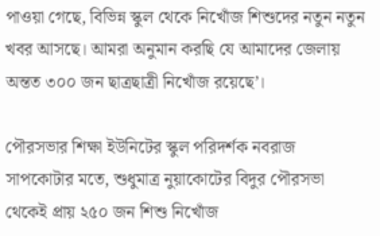পাওয়া গেছে, বিভিন্ন স্কুল থেকে নিখোঁজ শিশুদের নতুন নতুন খবর আসছে। আমরা অনুমান করছি যে আমাদের জেলায় অন্তত ৩০০ জন ছাত্রছাত্রী নিখোঁজ রয়েছে’।

পৌরসভার শিক্ষা ইউনিটের স্কুল পরিদর্শক নবরাজ সাপকোটার মতে, শুধুমাত্র নুয়াকোটের বিদুর পৌরসভা থেকেই প্রায় ২৫০ জন শিশু নিখোঁজ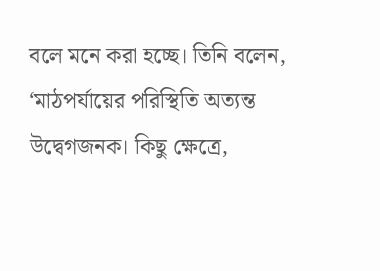বলে মনে করা হচ্ছে। তিনি বলেন, ‘মাঠপর্যায়ের পরিস্থিতি অত্যন্ত উদ্বেগজনক। কিছু ক্ষেত্রে,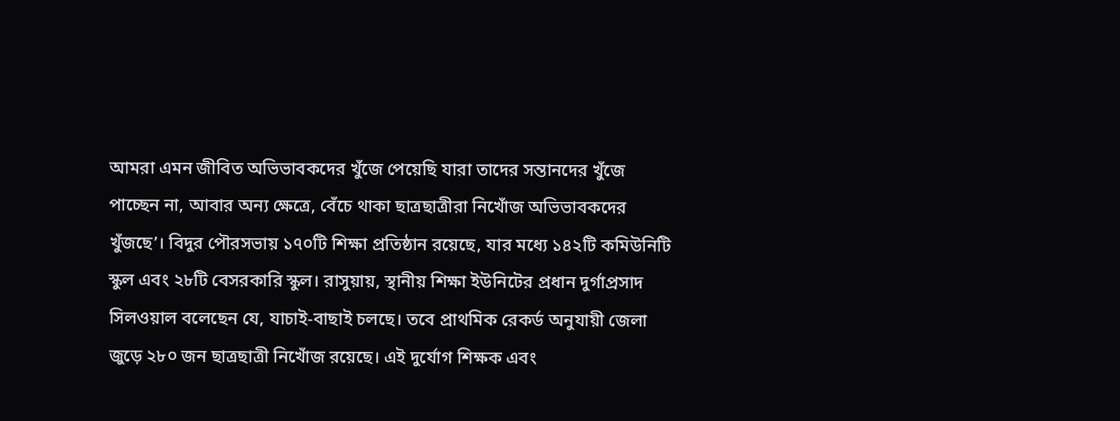আমরা এমন জীবিত অভিভাবকদের খুঁজে পেয়েছি যারা তাদের সন্তানদের খুঁজে পাচ্ছেন না, আবার অন্য ক্ষেত্রে, বেঁচে থাকা ছাত্রছাত্রীরা নিখোঁজ অভিভাবকদের খুঁজছে’। বিদুর পৌরসভায় ১৭০টি শিক্ষা প্রতিষ্ঠান রয়েছে, যার মধ্যে ১৪২টি কমিউনিটি স্কুল এবং ২৮টি বেসরকারি স্কুল। রাসুয়ায়, স্থানীয় শিক্ষা ইউনিটের প্রধান দুর্গাপ্রসাদ সিলওয়াল বলেছেন যে, যাচাই-বাছাই চলছে। তবে প্রাথমিক রেকর্ড অনুযায়ী জেলা জুড়ে ২৮০ জন ছাত্রছাত্রী নিখোঁজ রয়েছে। এই দুর্যোগ শিক্ষক এবং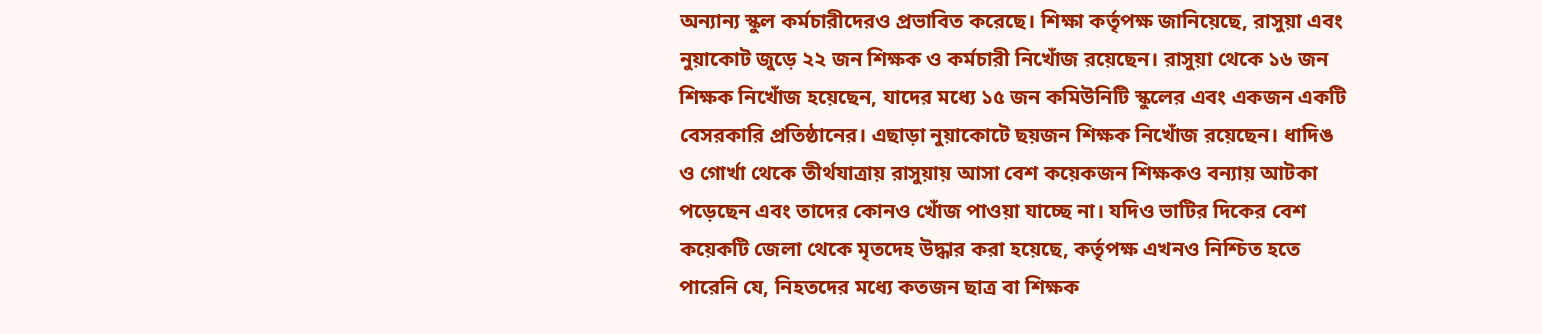অন্যান্য স্কুল কর্মচারীদেরও প্রভাবিত করেছে। শিক্ষা কর্তৃপক্ষ জানিয়েছে, রাসুয়া এবং নুয়াকোট জুড়ে ২২ জন শিক্ষক ও কর্মচারী নিখোঁজ রয়েছেন। রাসুয়া থেকে ১৬ জন শিক্ষক নিখোঁজ হয়েছেন, যাদের মধ্যে ১৫ জন কমিউনিটি স্কুলের এবং একজন একটি বেসরকারি প্রতিষ্ঠানের। এছাড়া নুয়াকোটে ছয়জন শিক্ষক নিখোঁজ রয়েছেন। ধাদিঙ ও গোর্খা থেকে তীর্থযাত্রায় রাসুয়ায় আসা বেশ কয়েকজন শিক্ষকও বন্যায় আটকা পড়েছেন এবং তাদের কোনও খোঁজ পাওয়া যাচ্ছে না। যদিও ভাটির দিকের বেশ কয়েকটি জেলা থেকে মৃতদেহ উদ্ধার করা হয়েছে, কর্তৃপক্ষ এখনও নিশ্চিত হতে পারেনি যে, নিহতদের মধ্যে কতজন ছাত্র বা শিক্ষক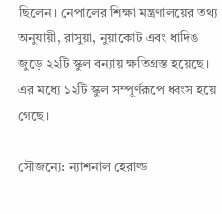ছিলেন। নেপালের শিক্ষা মন্ত্রণালয়ের তথ্য অনুযায়ী, রাসুয়া, নুয়াকোট এবং ধাদিঙ জুড়ে ২২টি স্কুল বন্যায় ক্ষতিগ্রস্ত হয়েছে। এর মধ্যে ১২টি স্কুল সম্পূর্ণরূপে ধ্বংস হয়ে গেছে।

সৌজন্যে: ন্যাশনাল হেরাল্ড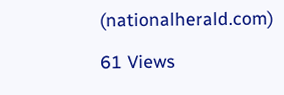(nationalherald.com)

61 Views